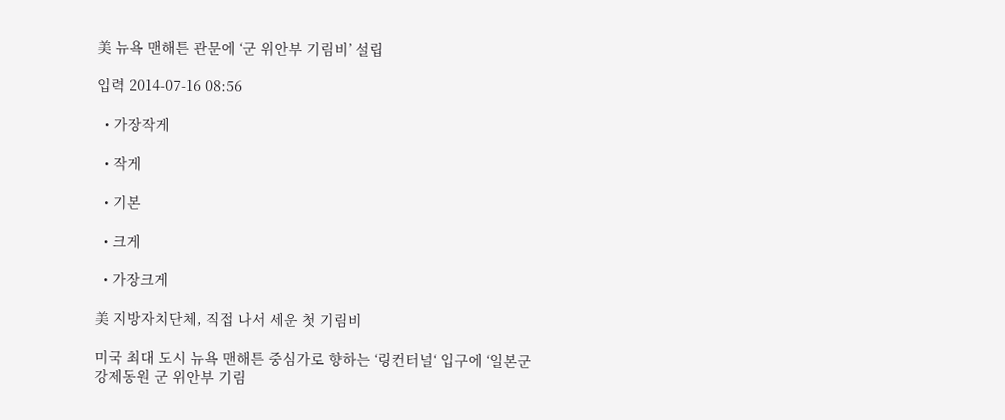美 뉴욕 맨해튼 관문에 ‘군 위안부 기림비’ 설립

입력 2014-07-16 08:56

  • 가장작게

  • 작게

  • 기본

  • 크게

  • 가장크게

美 지방자치단체, 직접 나서 세운 첫 기림비

미국 최대 도시 뉴욕 맨해튼 중심가로 향하는 ‘링컨터널‘ 입구에 ‘일본군 강제동원 군 위안부 기림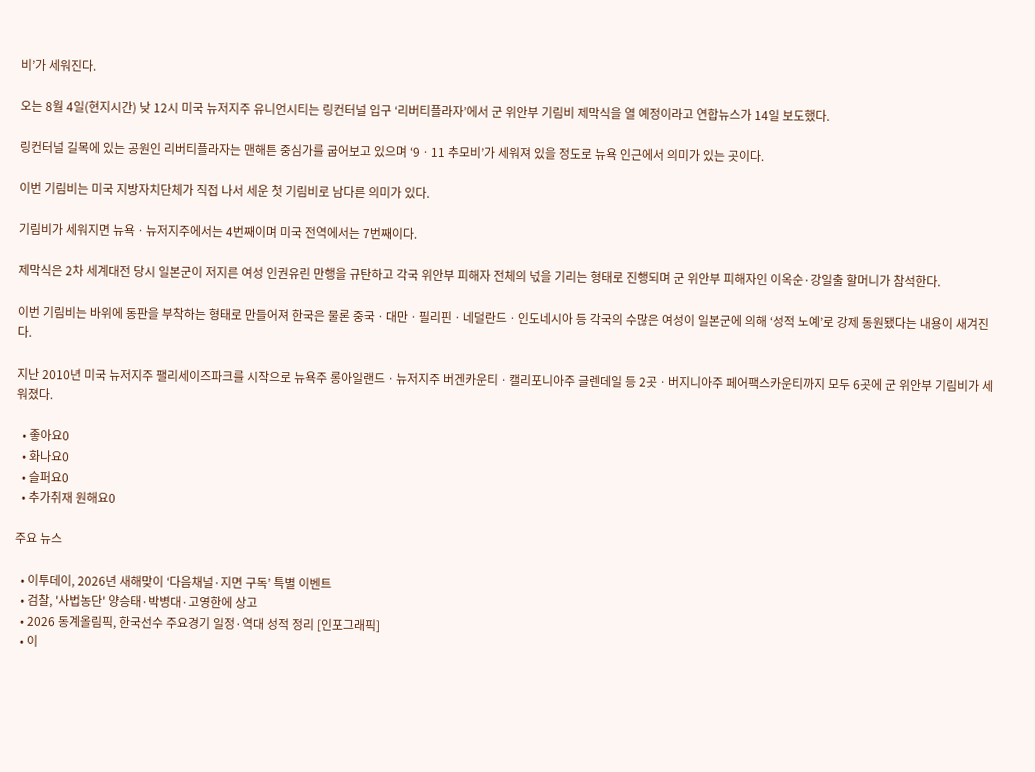비’가 세워진다.

오는 8월 4일(현지시간) 낮 12시 미국 뉴저지주 유니언시티는 링컨터널 입구 ‘리버티플라자’에서 군 위안부 기림비 제막식을 열 예정이라고 연합뉴스가 14일 보도했다.

링컨터널 길목에 있는 공원인 리버티플라자는 맨해튼 중심가를 굽어보고 있으며 ‘9ㆍ11 추모비’가 세워져 있을 정도로 뉴욕 인근에서 의미가 있는 곳이다.

이번 기림비는 미국 지방자치단체가 직접 나서 세운 첫 기림비로 남다른 의미가 있다.

기림비가 세워지면 뉴욕ㆍ뉴저지주에서는 4번째이며 미국 전역에서는 7번째이다.

제막식은 2차 세계대전 당시 일본군이 저지른 여성 인권유린 만행을 규탄하고 각국 위안부 피해자 전체의 넋을 기리는 형태로 진행되며 군 위안부 피해자인 이옥순·강일출 할머니가 참석한다.

이번 기림비는 바위에 동판을 부착하는 형태로 만들어져 한국은 물론 중국ㆍ대만ㆍ필리핀ㆍ네덜란드ㆍ인도네시아 등 각국의 수많은 여성이 일본군에 의해 ‘성적 노예’로 강제 동원됐다는 내용이 새겨진다.

지난 2010년 미국 뉴저지주 팰리세이즈파크를 시작으로 뉴욕주 롱아일랜드ㆍ뉴저지주 버겐카운티ㆍ캘리포니아주 글렌데일 등 2곳ㆍ버지니아주 페어팩스카운티까지 모두 6곳에 군 위안부 기림비가 세워졌다.

  • 좋아요0
  • 화나요0
  • 슬퍼요0
  • 추가취재 원해요0

주요 뉴스

  • 이투데이, 2026년 새해맞이 ‘다음채널·지면 구독’ 특별 이벤트
  • 검찰, '사법농단' 양승태·박병대·고영한에 상고
  • 2026 동계올림픽, 한국선수 주요경기 일정·역대 성적 정리 [인포그래픽]
  • 이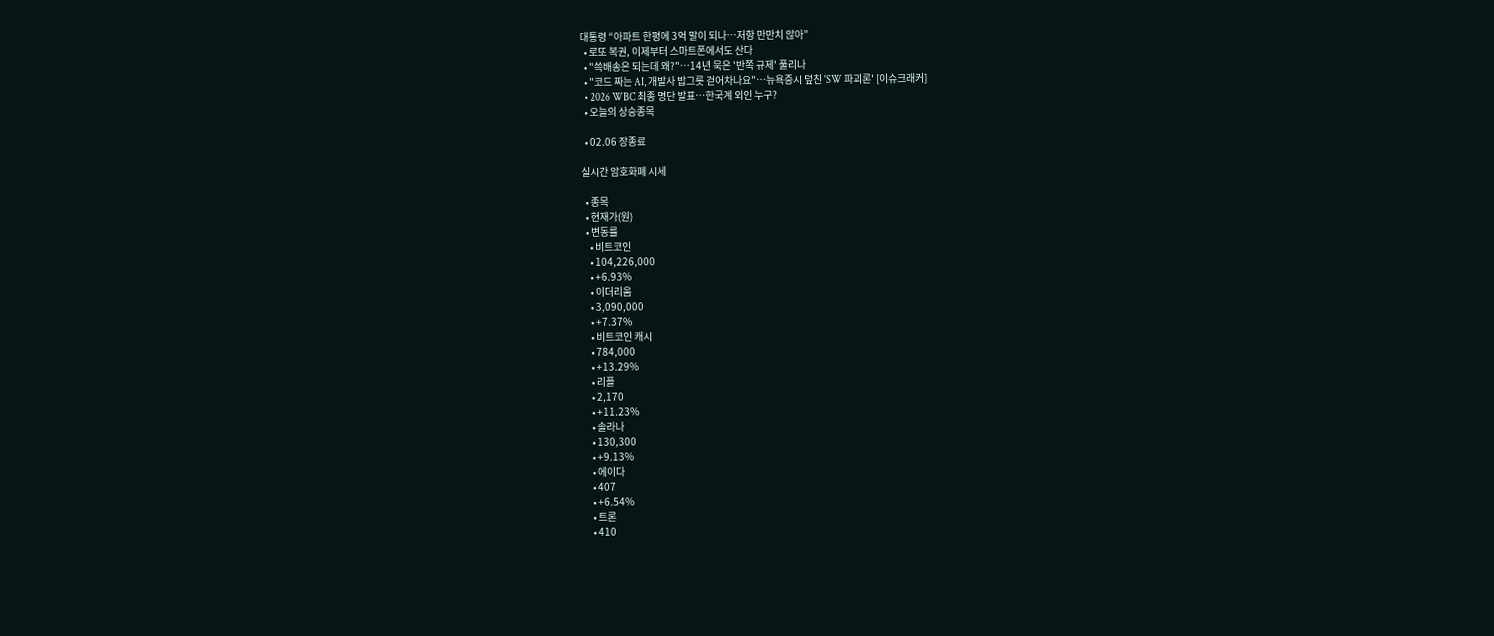대통령 “아파트 한평에 3억 말이 되나…저항 만만치 않아”
  • 로또 복권, 이제부터 스마트폰에서도 산다
  • "쓱배송은 되는데 왜?"…14년 묵은 '반쪽 규제' 풀리나
  • "코드 짜는 AI, 개발사 밥그릇 걷어차나요"…뉴욕증시 덮친 'SW 파괴론' [이슈크래커]
  • 2026 WBC 최종 명단 발표…한국계 외인 누구?
  • 오늘의 상승종목

  • 02.06 장종료

실시간 암호화폐 시세

  • 종목
  • 현재가(원)
  • 변동률
    • 비트코인
    • 104,226,000
    • +6.93%
    • 이더리움
    • 3,090,000
    • +7.37%
    • 비트코인 캐시
    • 784,000
    • +13.29%
    • 리플
    • 2,170
    • +11.23%
    • 솔라나
    • 130,300
    • +9.13%
    • 에이다
    • 407
    • +6.54%
    • 트론
    • 410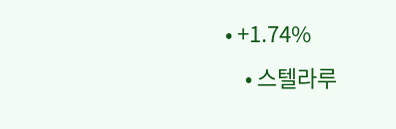• +1.74%
    • 스텔라루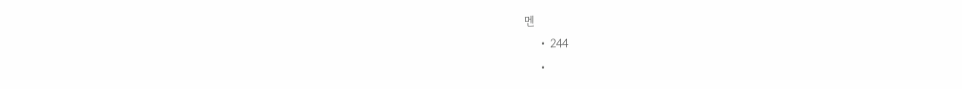멘
    • 244
    •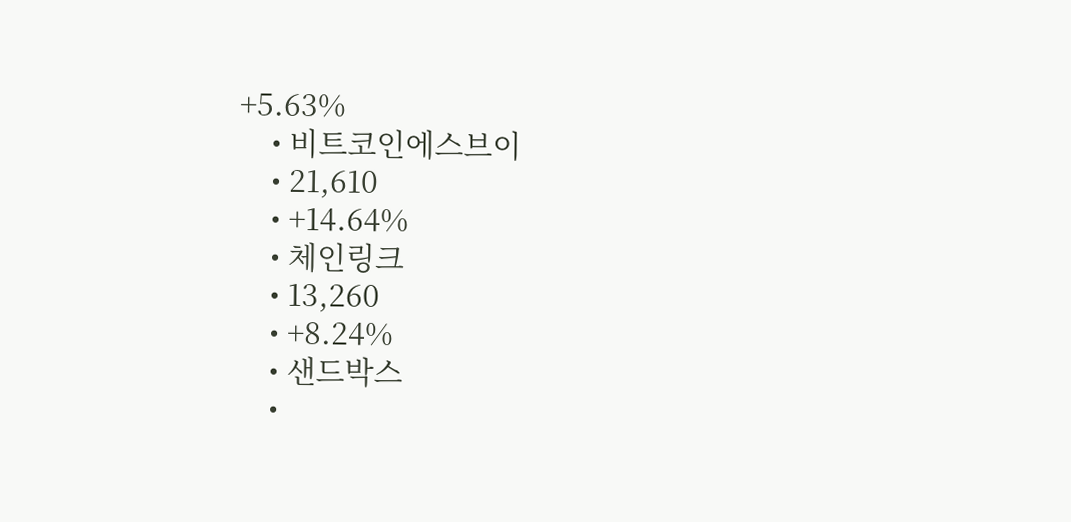+5.63%
    • 비트코인에스브이
    • 21,610
    • +14.64%
    • 체인링크
    • 13,260
    • +8.24%
    • 샌드박스
    •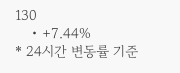130
    • +7.44%
* 24시간 변동률 기준